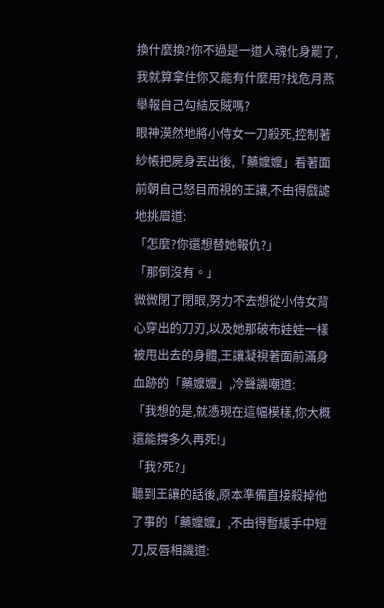換什麼換?你不過是一道人魂化身罷了,我就算拿住你又能有什麼用?找危月燕舉報自己勾結反賊嗎?
眼神漠然地將小侍女一刀殺死,控制著紗帳把屍身丟出後,「藥嬤嬤」看著面前朝自己怒目而視的王讓,不由得戲謔地挑眉道:
「怎麼?你還想替她報仇?」
「那倒沒有。」
微微閉了閉眼,努力不去想從小侍女背心穿出的刀刃,以及她那破布娃娃一樣被甩出去的身體,王讓凝視著面前滿身血跡的「藥嬤嬤」,冷聲譏嘲道:
「我想的是,就憑現在這幅模樣,你大概還能撐多久再死!」
「我?死?」
聽到王讓的話後,原本準備直接殺掉他了事的「藥嬤嬤」,不由得暫緩手中短刀,反唇相譏道: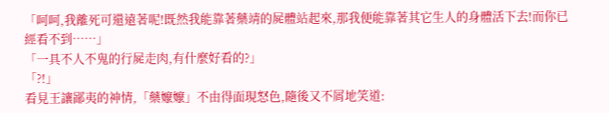「呵呵,我離死可還遠著呢!既然我能靠著藥靖的屍體站起來,那我便能靠著其它生人的身體活下去!而你已經看不到……」
「一具不人不鬼的行屍走肉,有什麼好看的?」
「?!」
看見王讓鄙夷的神情,「藥嬤嬤」不由得面現怒色,隨後又不屑地笑道: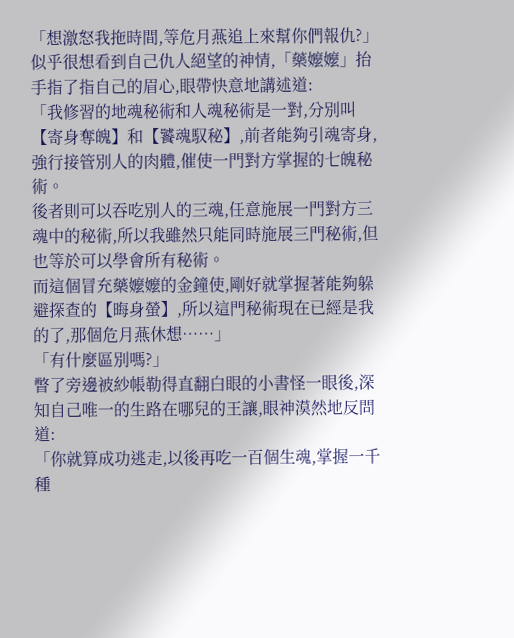「想激怒我拖時間,等危月燕追上來幫你們報仇?」
似乎很想看到自己仇人絕望的神情,「藥嬤嬤」抬手指了指自己的眉心,眼帶快意地講述道:
「我修習的地魂秘術和人魂秘術是一對,分別叫【寄身奪魄】和【饕魂馭秘】,前者能夠引魂寄身,強行接管別人的肉體,催使一門對方掌握的七魄秘術。
後者則可以吞吃別人的三魂,任意施展一門對方三魂中的秘術,所以我雖然只能同時施展三門秘術,但也等於可以學會所有秘術。
而這個冒充藥嬤嬤的金鐘使,剛好就掌握著能夠躲避探查的【晦身螢】,所以這門秘術現在已經是我的了,那個危月燕休想……」
「有什麼區別嗎?」
瞥了旁邊被紗帳勒得直翻白眼的小書怪一眼後,深知自己唯一的生路在哪兒的王讓,眼神漠然地反問道:
「你就算成功逃走,以後再吃一百個生魂,掌握一千種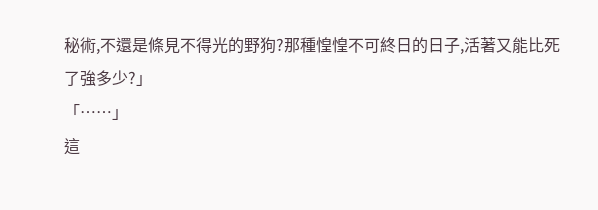秘術,不還是條見不得光的野狗?那種惶惶不可終日的日子,活著又能比死了強多少?」
「……」
這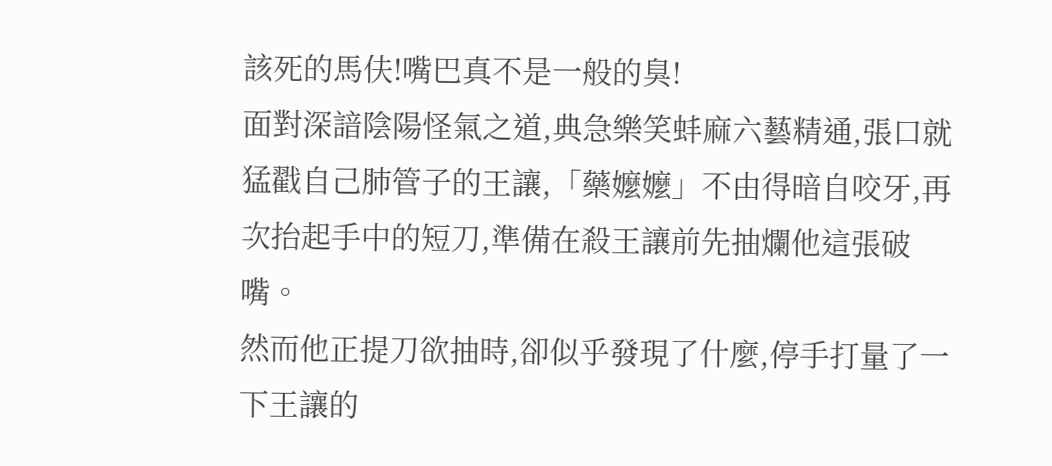該死的馬伕!嘴巴真不是一般的臭!
面對深諳陰陽怪氣之道,典急樂笑蚌麻六藝精通,張口就猛戳自己肺管子的王讓,「藥嬤嬤」不由得暗自咬牙,再次抬起手中的短刀,準備在殺王讓前先抽爛他這張破嘴。
然而他正提刀欲抽時,卻似乎發現了什麼,停手打量了一下王讓的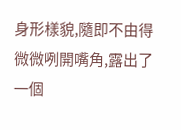身形樣貌,隨即不由得微微咧開嘴角,露出了一個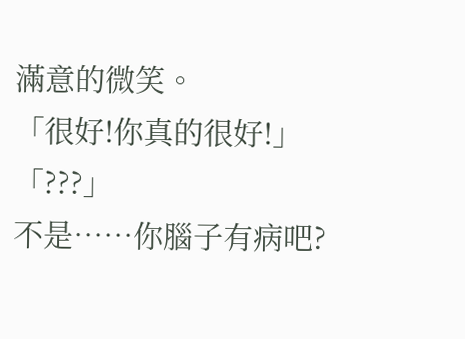滿意的微笑。
「很好!你真的很好!」
「???」
不是……你腦子有病吧?